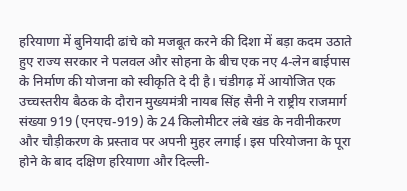हरियाणा में बुनियादी ढांचे को मजबूत करने की दिशा में बड़ा कदम उठाते हुए राज्य सरकार ने पलवल और सोहना के बीच एक नए 4-लेन बाईपास के निर्माण की योजना को स्वीकृति दे दी है। चंडीगढ़ में आयोजित एक उच्चस्तरीय बैठक के दौरान मुख्यमंत्री नायब सिंह सैनी ने राष्ट्रीय राजमार्ग संख्या 919 (एनएच-919) के 24 किलोमीटर लंबे खंड के नवीनीकरण और चौड़ीकरण के प्रस्ताव पर अपनी मुहर लगाई। इस परियोजना के पूरा होने के बाद दक्षिण हरियाणा और दिल्ली-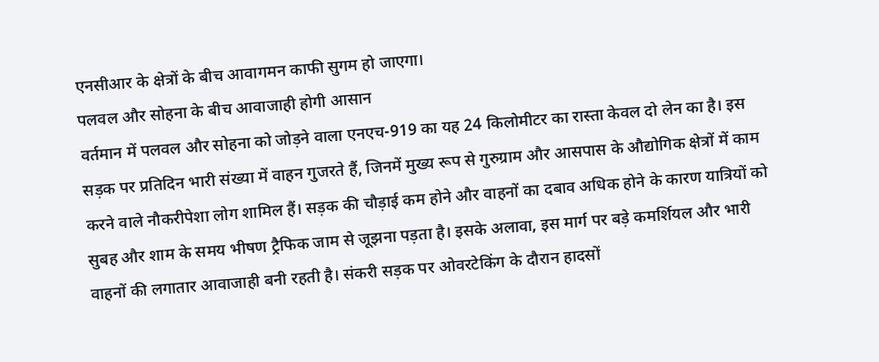एनसीआर के क्षेत्रों के बीच आवागमन काफी सुगम हो जाएगा।
पलवल और सोहना के बीच आवाजाही होगी आसान
वर्तमान में पलवल और सोहना को जोड़ने वाला एनएच-919 का यह 24 किलोमीटर का रास्ता केवल दो लेन का है। इस सड़क पर प्रतिदिन भारी संख्या में वाहन गुजरते हैं, जिनमें मुख्य रूप से गुरुग्राम और आसपास के औद्योगिक क्षेत्रों में काम करने वाले नौकरीपेशा लोग शामिल हैं। सड़क की चौड़ाई कम होने और वाहनों का दबाव अधिक होने के कारण यात्रियों को सुबह और शाम के समय भीषण ट्रैफिक जाम से जूझना पड़ता है। इसके अलावा, इस मार्ग पर बड़े कमर्शियल और भारी वाहनों की लगातार आवाजाही बनी रहती है। संकरी सड़क पर ओवरटेकिंग के दौरान हादसों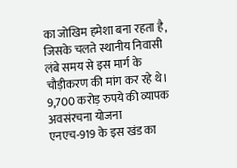का जोखिम हमेशा बना रहता है, जिसके चलते स्थानीय निवासी लंबे समय से इस मार्ग के चौड़ीकरण की मांग कर रहे थे।
9,700 करोड़ रुपये की व्यापक अवसंरचना योजना
एनएच-919 के इस खंड का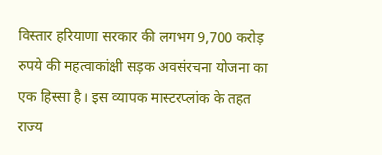विस्तार हरियाणा सरकार की लगभग 9,700 करोड़ रुपये की महत्वाकांक्षी सड़क अवसंरचना योजना का एक हिस्सा है। इस व्यापक मास्टरप्लांक के तहत राज्य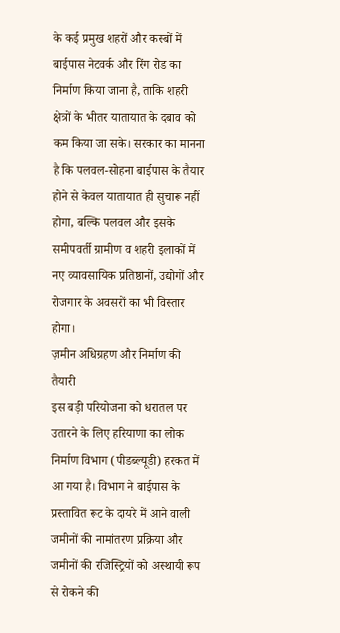के कई प्रमुख शहरों और कस्बों में बाईपास नेटवर्क और रिंग रोड का निर्माण किया जाना है, ताकि शहरी क्षेत्रों के भीतर यातायात के दबाव को कम किया जा सके। सरकार का मानना है कि पलवल-सोहना बाईपास के तैयार होने से केवल यातायात ही सुचारू नहीं होगा, बल्कि पलवल और इसके समीपवर्ती ग्रामीण व शहरी इलाकों में नए व्यावसायिक प्रतिष्ठानों, उद्योगों और रोजगार के अवसरों का भी विस्तार होगा।
ज़मीन अधिग्रहण और निर्माण की तैयारी
इस बड़ी परियोजना को धरातल पर उतारने के लिए हरियाणा का लोक निर्माण विभाग (पीडब्ल्यूडी) हरकत में आ गया है। विभाग ने बाईपास के प्रस्तावित रूट के दायरे में आने वाली जमीनों की नामांतरण प्रक्रिया और जमीनों की रजिस्ट्रियों को अस्थायी रूप से रोकने की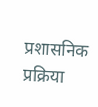प्रशासनिक प्रक्रिया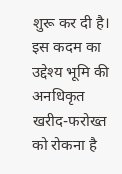शुरू कर दी है। इस कदम का उद्देश्य भूमि की अनधिकृत खरीद-फरोख्त को रोकना है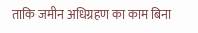ताकि जमीन अधिग्रहण का काम बिना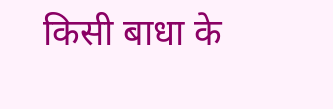किसी बाधा के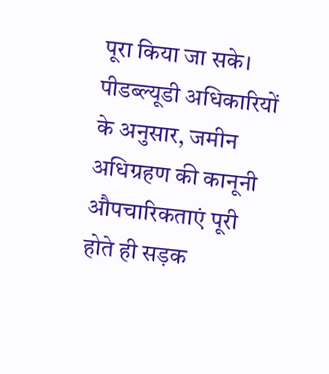पूरा किया जा सके। पीडब्ल्यूडी अधिकारियों के अनुसार, जमीन अधिग्रहण की कानूनी औपचारिकताएं पूरी होते ही सड़क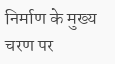निर्माण के मुख्य चरण पर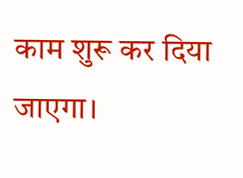काम शुरू कर दिया जाएगा।